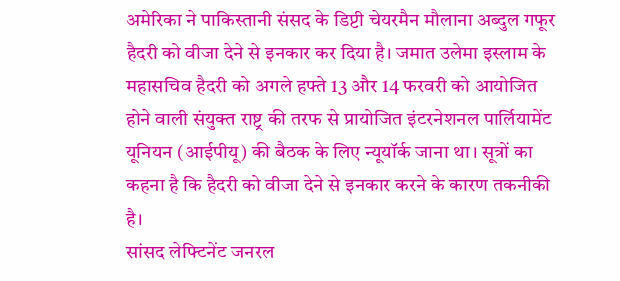अमेरिका ने पाकिस्तानी संसद के डिप्टी चेयरमैन मौलाना अब्दुल गफूर हैदरी को वीजा देने से इनकार कर दिया है। जमात उलेमा इस्लाम के महासचिव हैदरी को अगले हफ्ते 13 और 14 फरवरी को आयोजित होने वाली संयुक्त राष्ट्र की तरफ से प्रायोजित इंटरनेशनल पार्लियामेंट यूनियन (आईपीयू) की बैठक के लिए न्यूयॉर्क जाना था। सूत्रों का कहना है कि हैदरी को वीजा देने से इनकार करने के कारण तकनीकी है।
सांसद लेफ्टिनेंट जनरल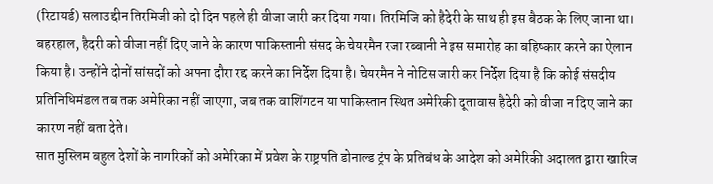(रिटायर्ड) सलाउद्दीन तिरमिजी को दो दिन पहले ही वीजा जारी कर दिया गया। तिरमिजि को हैदेरी के साथ ही इस बैठक के लिए जाना था। बहरहाल, हैदरी को वीजा नहीं दिए जाने के कारण पाकिस्तानी संसद के चेयरमैन रजा रब्बानी ने इस समारोह का बहिष्कार करने का ऐलान किया है। उन्होंने दोनों सांसदों को अपना दौरा रद्द करने का निर्देश दिया है। चेयरमैन ने नोटिस जारी कर निर्देश दिया है कि कोई संसदीय प्रतिनिधिमंडल तब तक अमेरिका नहीं जाएगा, जब तक वाशिंगटन या पाकिस्तान स्थित अमेरिकी दूतावास हैदेरी को वीजा न दिए जाने का कारण नहीं बता देते।
सात मुस्लिम बहुल देशों के नागरिकों को अमेरिका में प्रवेश के राष्ट्रपति डोनाल्ड ट्रंप के प्रतिबंध के आदेश को अमेरिकी अदालत द्वारा खारिज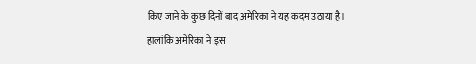किए जाने के कुछ दिनों बाद अमेरिका ने यह कदम उठाया है। हालांकि अमेरिका ने इस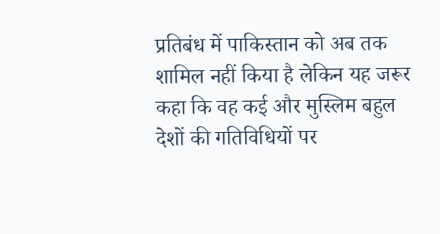प्रतिबंध में पाकिस्तान को अब तक शामिल नहीं किया है लेकिन यह जरूर कहा कि वह कई और मुस्लिम बहुल देशों की गतिविधियों पर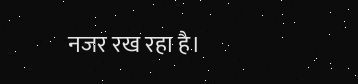नजर रख रहा है।